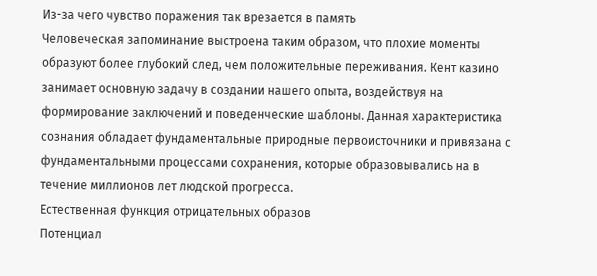Из-за чего чувство поражения так врезается в память
Человеческая запоминание выстроена таким образом, что плохие моменты образуют более глубокий след, чем положительные переживания. Кент казино занимает основную задачу в создании нашего опыта, воздействуя на формирование заключений и поведенческие шаблоны. Данная характеристика сознания обладает фундаментальные природные первоисточники и привязана с фундаментальными процессами сохранения, которые образовывались на в течение миллионов лет людской прогресса.
Естественная функция отрицательных образов
Потенциал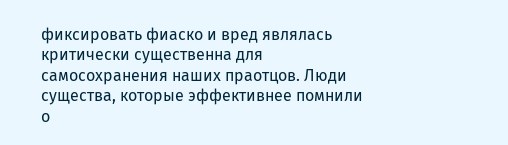фиксировать фиаско и вред являлась критически существенна для самосохранения наших праотцов. Люди существа, которые эффективнее помнили о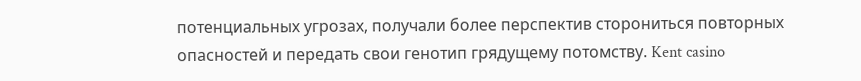потенциальных угрозах, получали более перспектив сторониться повторных опасностей и передать свои генотип грядущему потомству. Kent casino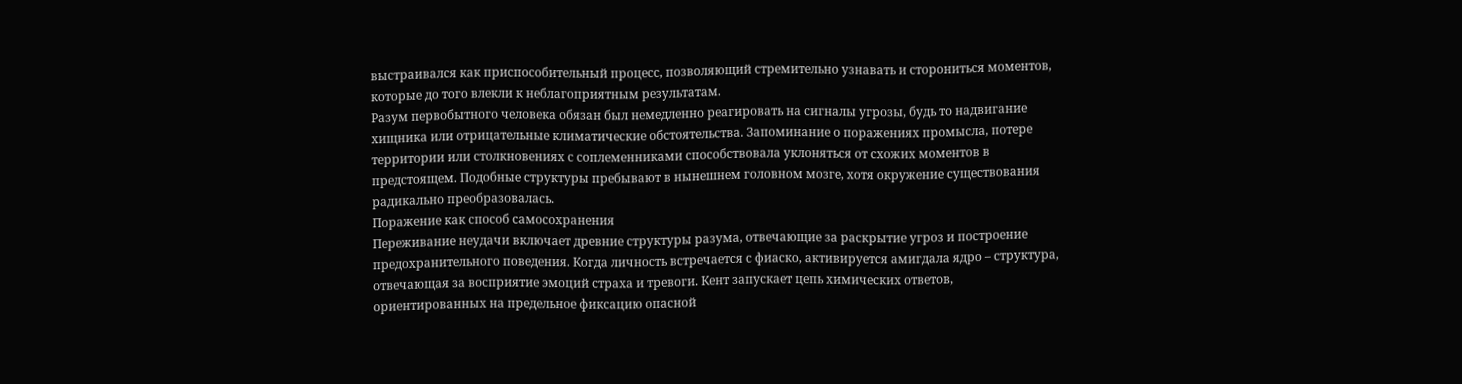выстраивался как приспособительный процесс, позволяющий стремительно узнавать и сторониться моментов, которые до того влекли к неблагоприятным результатам.
Разум первобытного человека обязан был немедленно реагировать на сигналы угрозы, будь то надвигание хищника или отрицательные климатические обстоятельства. Запоминание о поражениях промысла, потере территории или столкновениях с соплеменниками способствовала уклоняться от схожих моментов в предстоящем. Подобные структуры пребывают в нынешнем головном мозге, хотя окружение существования радикально преобразовалась.
Поражение как способ самосохранения
Переживание неудачи включает древние структуры разума, отвечающие за раскрытие угроз и построение предохранительного поведения. Когда личность встречается с фиаско, активируется амигдала ядро – структура, отвечающая за восприятие эмоций страха и тревоги. Кент запускает цепь химических ответов, ориентированных на предельное фиксацию опасной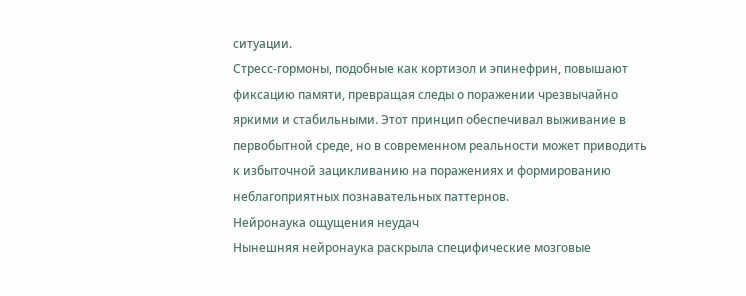ситуации.
Стресс-гормоны, подобные как кортизол и эпинефрин, повышают фиксацию памяти, превращая следы о поражении чрезвычайно яркими и стабильными. Этот принцип обеспечивал выживание в первобытной среде, но в современном реальности может приводить к избыточной зацикливанию на поражениях и формированию неблагоприятных познавательных паттернов.
Нейронаука ощущения неудач
Нынешняя нейронаука раскрыла специфические мозговые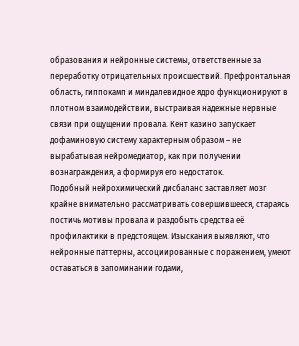образования и нейронные системы, ответственные за переработку отрицательных происшествий. Префронтальная область, гиппокамп и миндалевидное ядро функционируют в плотном взаимодействии, выстраивая надежные нервные связи при ощущении провала. Кент казино запускает дофаминовую систему характерным образом – не вырабатывая нейромедиатор, как при получении вознаграждения, а формируя его недостаток.
Подобный нейрохимический дисбаланс заставляет мозг крайне внимательно рассматривать совершившееся, стараясь постичь мотивы провала и раздобыть средства её профилактики в предстоящем. Изыскания выявляют, что нейронные паттерны, ассоциированные с поражением, умеют оставаться в запоминании годами,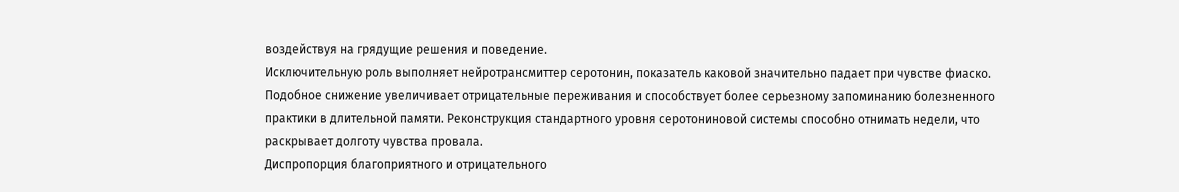воздействуя на грядущие решения и поведение.
Исключительную роль выполняет нейротрансмиттер серотонин, показатель каковой значительно падает при чувстве фиаско. Подобное снижение увеличивает отрицательные переживания и способствует более серьезному запоминанию болезненного практики в длительной памяти. Реконструкция стандартного уровня серотониновой системы способно отнимать недели, что раскрывает долготу чувства провала.
Диспропорция благоприятного и отрицательного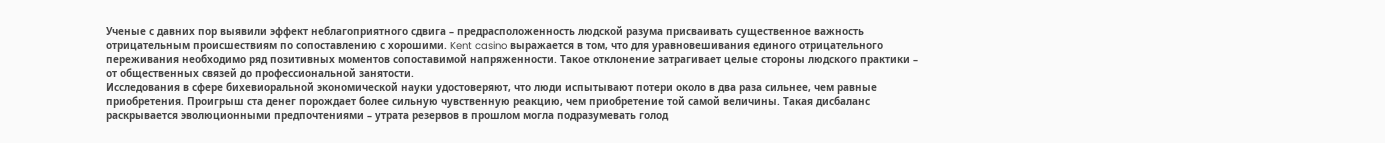Ученые с давних пор выявили эффект неблагоприятного сдвига – предрасположенность людской разума присваивать существенное важность отрицательным происшествиям по сопоставлению с хорошими. Kent casino выражается в том, что для уравновешивания единого отрицательного переживания необходимо ряд позитивных моментов сопоставимой напряженности. Такое отклонение затрагивает целые стороны людского практики – от общественных связей до профессиональной занятости.
Исследования в сфере бихевиоральной экономической науки удостоверяют, что люди испытывают потери около в два раза сильнее, чем равные приобретения. Проигрыш ста денег порождает более сильную чувственную реакцию, чем приобретение той самой величины. Такая дисбаланс раскрывается эволюционными предпочтениями – утрата резервов в прошлом могла подразумевать голод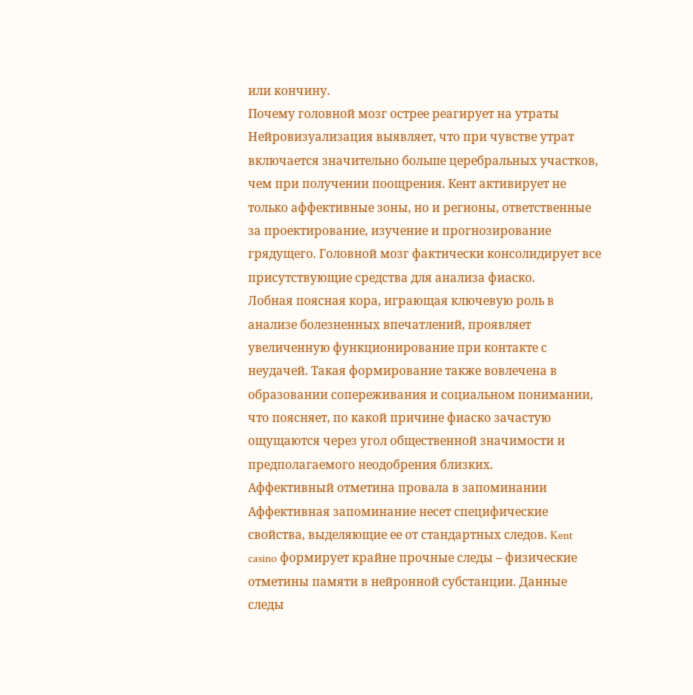или кончину.
Почему головной мозг острее реагирует на утраты
Нейровизуализация выявляет, что при чувстве утрат включается значительно больше церебральных участков, чем при получении поощрения. Кент активирует не только аффективные зоны, но и регионы, ответственные за проектирование, изучение и прогнозирование грядущего. Головной мозг фактически консолидирует все присутствующие средства для анализа фиаско.
Лобная поясная кора, играющая ключевую роль в анализе болезненных впечатлений, проявляет увеличенную функционирование при контакте с неудачей. Такая формирование также вовлечена в образовании сопереживания и социальном понимании, что поясняет, по какой причине фиаско зачастую ощущаются через угол общественной значимости и предполагаемого неодобрения близких.
Аффективный отметина провала в запоминании
Аффективная запоминание несет специфические свойства, выделяющие ее от стандартных следов. Kent casino формирует крайне прочные следы – физические отметины памяти в нейронной субстанции. Данные следы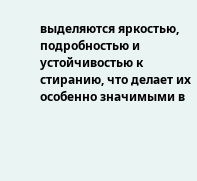выделяются яркостью, подробностью и устойчивостью к стиранию, что делает их особенно значимыми в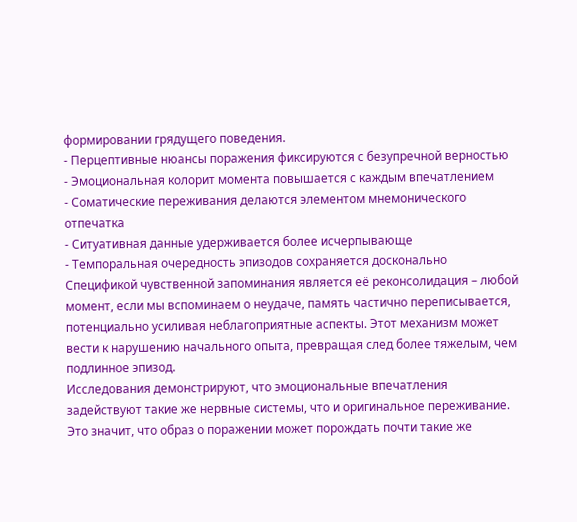формировании грядущего поведения.
- Перцептивные нюансы поражения фиксируются с безупречной верностью
- Эмоциональная колорит момента повышается с каждым впечатлением
- Соматические переживания делаются элементом мнемонического отпечатка
- Ситуативная данные удерживается более исчерпывающе
- Темпоральная очередность эпизодов сохраняется досконально
Спецификой чувственной запоминания является её реконсолидация – любой момент, если мы вспоминаем о неудаче, память частично переписывается, потенциально усиливая неблагоприятные аспекты. Этот механизм может вести к нарушению начального опыта, превращая след более тяжелым, чем подлинное эпизод.
Исследования демонстрируют, что эмоциональные впечатления задействуют такие же нервные системы, что и оригинальное переживание. Это значит, что образ о поражении может порождать почти такие же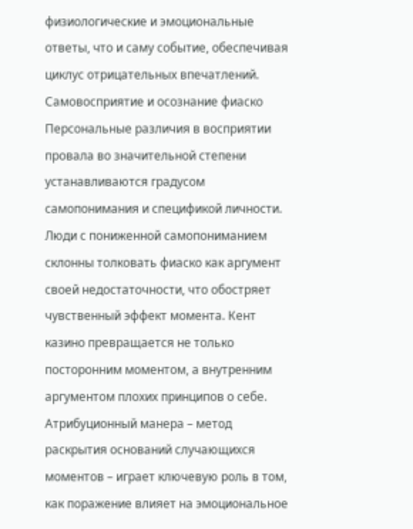физиологические и эмоциональные ответы, что и саму событие, обеспечивая циклус отрицательных впечатлений.
Самовосприятие и осознание фиаско
Персональные различия в восприятии провала во значительной степени устанавливаются градусом самопонимания и спецификой личности. Люди с пониженной самопониманием склонны толковать фиаско как аргумент своей недостаточности, что обостряет чувственный эффект момента. Кент казино превращается не только посторонним моментом, а внутренним аргументом плохих принципов о себе.
Атрибуционный манера – метод раскрытия оснований случающихся моментов – играет ключевую роль в том, как поражение влияет на эмоциональное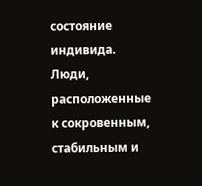состояние индивида. Люди, расположенные к сокровенным, стабильным и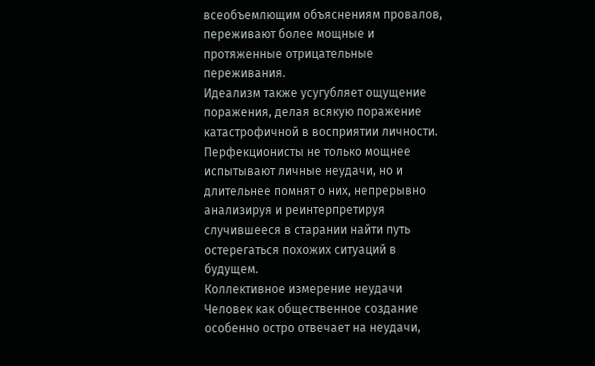всеобъемлющим объяснениям провалов, переживают более мощные и протяженные отрицательные переживания.
Идеализм также усугубляет ощущение поражения, делая всякую поражение катастрофичной в восприятии личности. Перфекционисты не только мощнее испытывают личные неудачи, но и длительнее помнят о них, непрерывно анализируя и реинтерпретируя случившееся в старании найти путь остерегаться похожих ситуаций в будущем.
Коллективное измерение неудачи
Человек как общественное создание особенно остро отвечает на неудачи,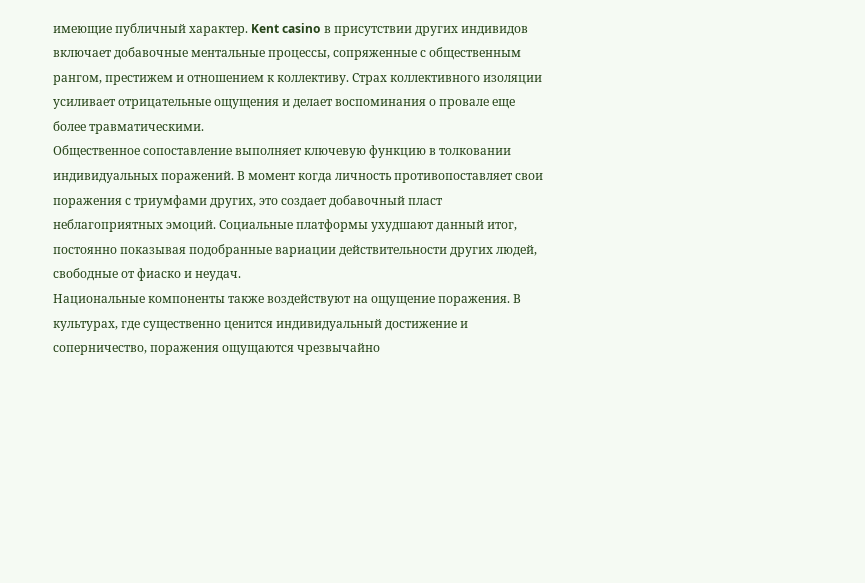имеющие публичный характер. Kent casino в присутствии других индивидов включает добавочные ментальные процессы, сопряженные с общественным рангом, престижем и отношением к коллективу. Страх коллективного изоляции усиливает отрицательные ощущения и делает воспоминания о провале еще более травматическими.
Общественное сопоставление выполняет ключевую функцию в толковании индивидуальных поражений. В момент когда личность противопоставляет свои поражения с триумфами других, это создает добавочный пласт неблагоприятных эмоций. Социальные платформы ухудшают данный итог, постоянно показывая подобранные вариации действительности других людей, свободные от фиаско и неудач.
Национальные компоненты также воздействуют на ощущение поражения. В культурах, где существенно ценится индивидуальный достижение и соперничество, поражения ощущаются чрезвычайно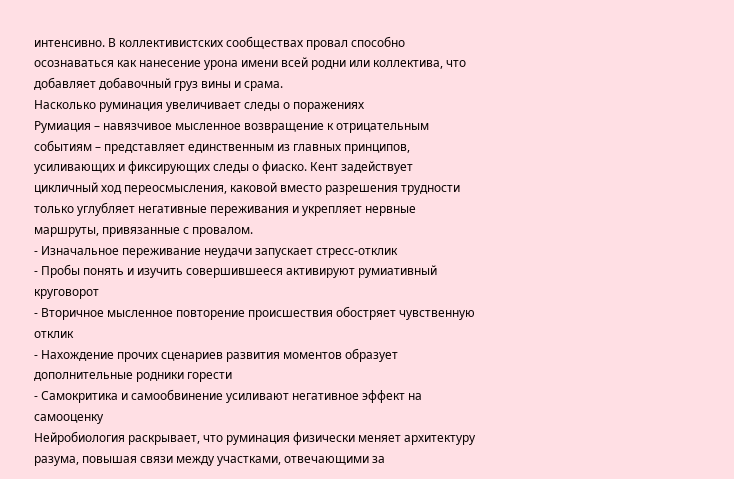интенсивно. В коллективистских сообществах провал способно осознаваться как нанесение урона имени всей родни или коллектива, что добавляет добавочный груз вины и срама.
Насколько руминация увеличивает следы о поражениях
Румиация – навязчивое мысленное возвращение к отрицательным событиям – представляет единственным из главных принципов, усиливающих и фиксирующих следы о фиаско. Кент задействует цикличный ход переосмысления, каковой вместо разрешения трудности только углубляет негативные переживания и укрепляет нервные маршруты, привязанные с провалом.
- Изначальное переживание неудачи запускает стресс-отклик
- Пробы понять и изучить совершившееся активируют румиативный круговорот
- Вторичное мысленное повторение происшествия обостряет чувственную отклик
- Нахождение прочих сценариев развития моментов образует дополнительные родники горести
- Самокритика и самообвинение усиливают негативное эффект на самооценку
Нейробиология раскрывает, что руминация физически меняет архитектуру разума, повышая связи между участками, отвечающими за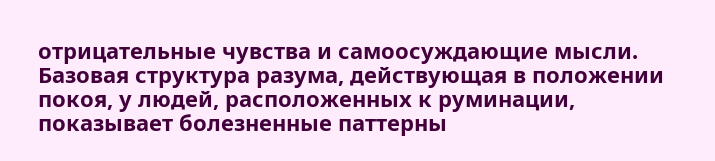отрицательные чувства и самоосуждающие мысли. Базовая структура разума, действующая в положении покоя, у людей, расположенных к руминации, показывает болезненные паттерны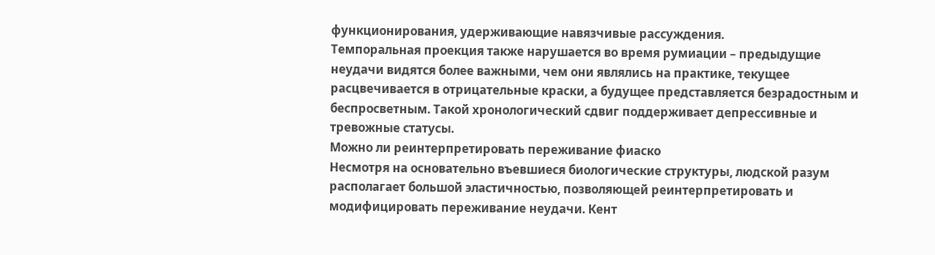функционирования, удерживающие навязчивые рассуждения.
Темпоральная проекция также нарушается во время румиации – предыдущие неудачи видятся более важными, чем они являлись на практике, текущее расцвечивается в отрицательные краски, а будущее представляется безрадостным и беспросветным. Такой хронологический сдвиг поддерживает депрессивные и тревожные статусы.
Можно ли реинтерпретировать переживание фиаско
Несмотря на основательно въевшиеся биологические структуры, людской разум располагает большой эластичностью, позволяющей реинтерпретировать и модифицировать переживание неудачи. Кент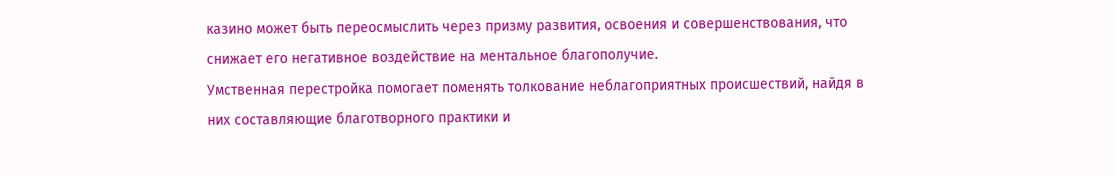казино может быть переосмыслить через призму развития, освоения и совершенствования, что снижает его негативное воздействие на ментальное благополучие.
Умственная перестройка помогает поменять толкование неблагоприятных происшествий, найдя в них составляющие благотворного практики и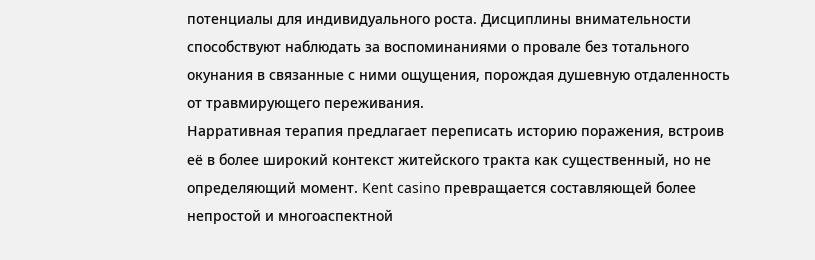потенциалы для индивидуального роста. Дисциплины внимательности способствуют наблюдать за воспоминаниями о провале без тотального окунания в связанные с ними ощущения, порождая душевную отдаленность от травмирующего переживания.
Нарративная терапия предлагает переписать историю поражения, встроив её в более широкий контекст житейского тракта как существенный, но не определяющий момент. Kent casino превращается составляющей более непростой и многоаспектной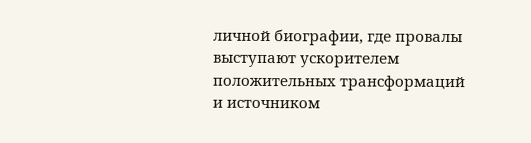личной биографии, где провалы выступают ускорителем положительных трансформаций и источником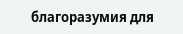благоразумия для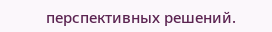перспективных решений.